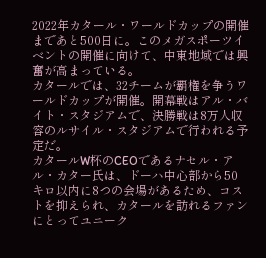2022年カタール・ワールドカップの開催まであと500日に。このメガスポーツイベントの開催に向けて、中東地域では興奮が高まっている。
カタールでは、32チームが覇権を争うワールドカップが開催。開幕戦はアル・バイト・スタジアムで、決勝戦は8万人収容のルサイル・スタジアムで行われる予定だ。
カタールW杯のCEOであるナセル・アル・カター氏は、ドーハ中心部から50キロ以内に8つの会場があるため、コストを抑えられ、カタールを訪れるファンにとってユニーク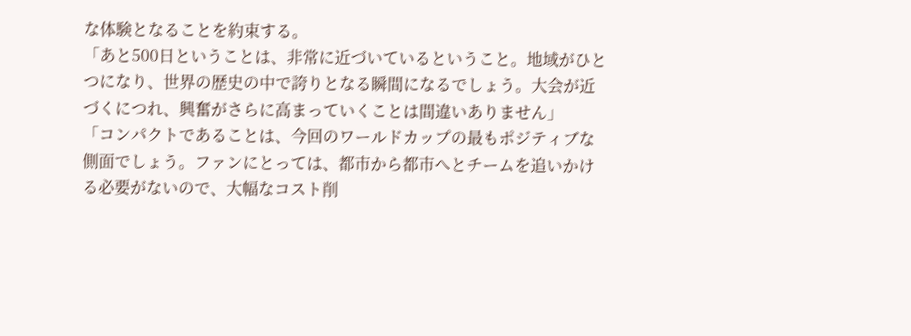な体験となることを約束する。
「あと500日ということは、非常に近づいているということ。地域がひとつになり、世界の歴史の中で誇りとなる瞬間になるでしょう。大会が近づくにつれ、興奮がさらに高まっていくことは間違いありません」
「コンパクトであることは、今回のワールドカップの最もポジティブな側面でしょう。ファンにとっては、都市から都市へとチームを追いかける必要がないので、大幅なコスト削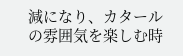減になり、カタールの雰囲気を楽しむ時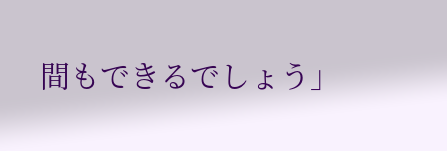間もできるでしょう」